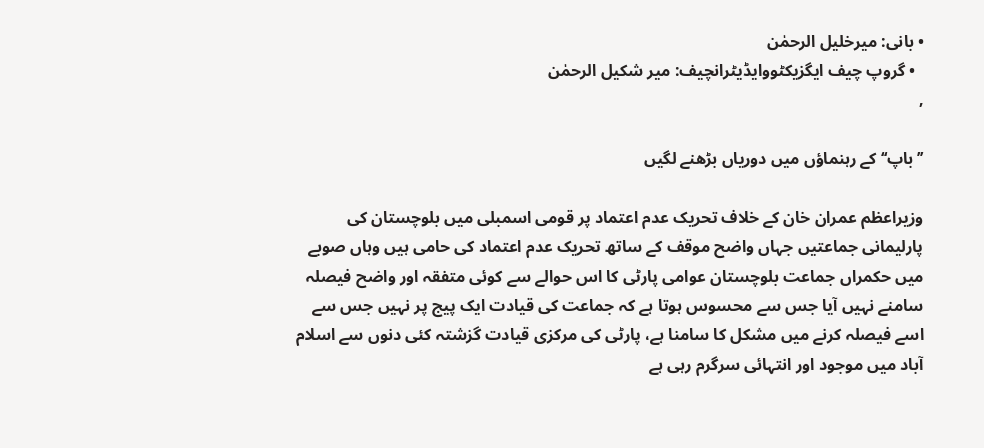• بانی: میرخلیل الرحمٰن
  • گروپ چیف ایگزیکٹووایڈیٹرانچیف: میر شکیل الرحمٰن
,

’’باپ‘‘ کے رہنماؤں میں دوریاں بڑھنے لگیں

وزیراعظم عمران خان کے خلاف تحریک عدم اعتماد پر قومی اسمبلی میں بلوچستان کی پارلیمانی جماعتیں جہاں واضح موقف کے ساتھ تحریک عدم اعتماد کی حامی ہیں وہاں صوبے میں حکمراں جماعت بلوچستان عوامی پارٹی کا اس حوالے سے کوئی متفقہ اور واضح فیصلہ سامنے نہیں آیا جس سے محسوس ہوتا ہے کہ جماعت کی قیادت ایک پیج پر نہیں جس سے اسے فیصلہ کرنے میں مشکل کا سامنا ہے، پارٹی کی مرکزی قیادت گزشتہ کئی دنوں سے اسلام آباد میں موجود اور انتہائی سرگرم رہی ہے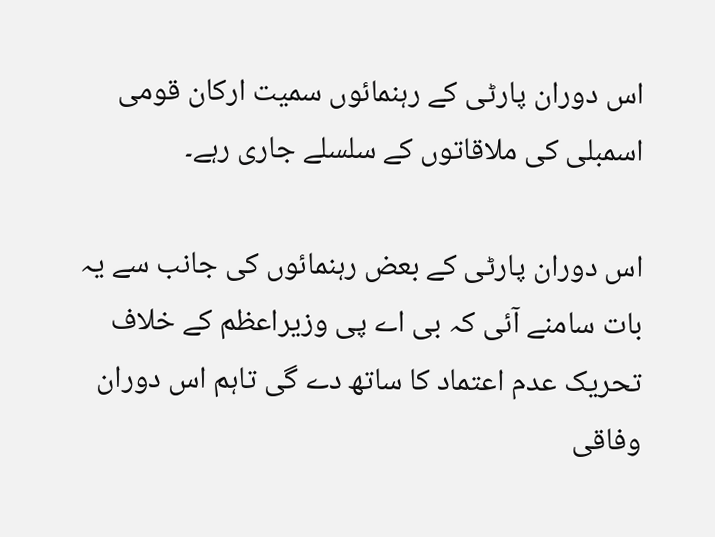اس دوران پارٹی کے رہنمائوں سمیت ارکان قومی اسمبلی کی ملاقاتوں کے سلسلے جاری رہے۔

اس دوران پارٹی کے بعض رہنمائوں کی جانب سے یہ بات سامنے آئی کہ بی اے پی وزیراعظم کے خلاف تحریک عدم اعتماد کا ساتھ دے گی تاہم اس دوران وفاقی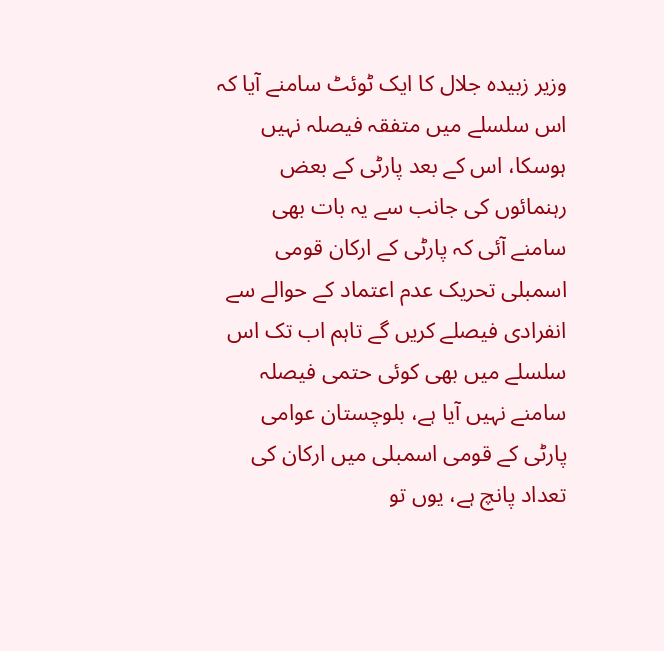وزیر زبیدہ جلال کا ایک ٹوئٹ سامنے آیا کہ اس سلسلے میں متفقہ فیصلہ نہیں ہوسکا، اس کے بعد پارٹی کے بعض رہنمائوں کی جانب سے یہ بات بھی سامنے آئی کہ پارٹی کے ارکان قومی اسمبلی تحریک عدم اعتماد کے حوالے سے انفرادی فیصلے کریں گے تاہم اب تک اس سلسلے میں بھی کوئی حتمی فیصلہ سامنے نہیں آیا ہے، بلوچستان عوامی پارٹی کے قومی اسمبلی میں ارکان کی تعداد پانچ ہے، یوں تو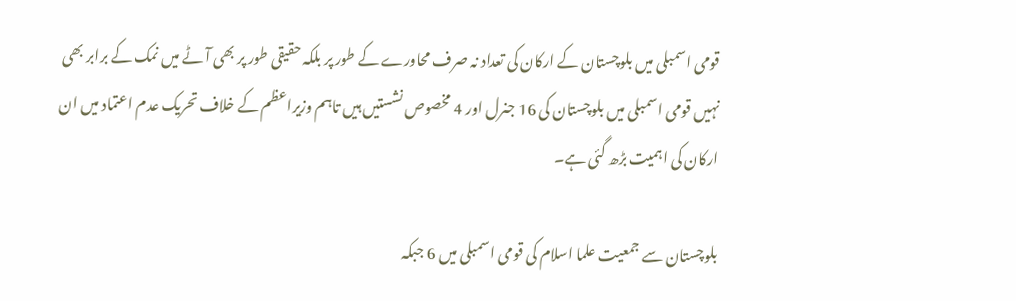قومی اسمبلی میں بلوچستان کے ارکان کی تعداد نہ صرف محاورے کے طور پر بلکہ حقیقی طور پر بھی آٹے میں نمک کے برابر بھی نہیں قومی اسمبلی میں بلوچستان کی 16 جنرل اور 4 مخصوص نشستیں ہیں تاہم وزیراعظم کے خلاف تحریک عدم اعتماد میں ان ارکان کی اہمیت بڑھ گئی ہے۔

بلوچستان سے جمعیت علما اسلام کی قومی اسمبلی میں 6 جبکہ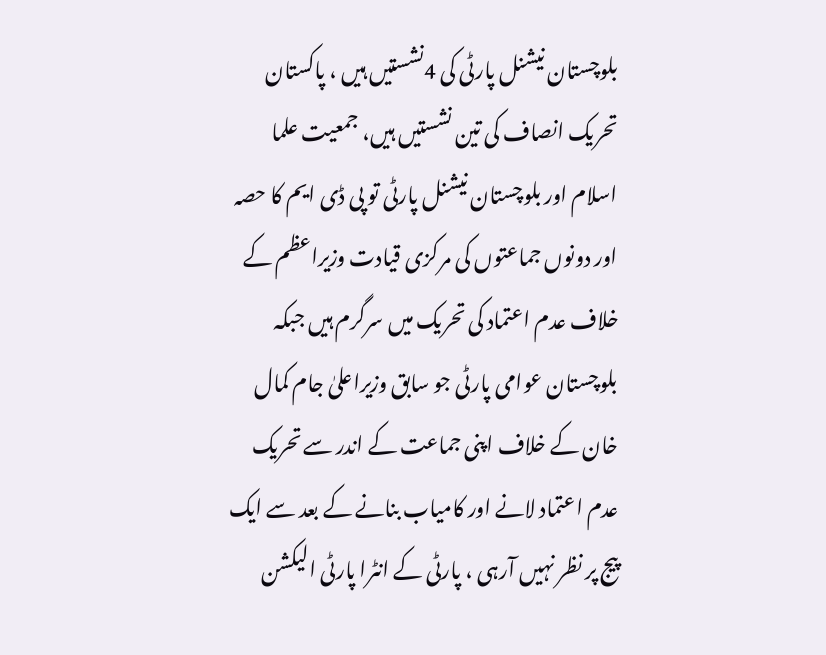بلوچستان نیشنل پارٹی کی 4نشستیں ہیں ، پاکستان تحریک انصاف کی تین نشستیں ہیں، جمعیت علما اسلام اور بلوچستان نیشنل پارٹی تو پی ڈی ایم کا حصہ اور دونوں جماعتوں کی مرکزی قیادت وزیراعظم کے خلاف عدم اعتماد کی تحریک میں سرگرم ہیں جبکہ بلوچستان عوامی پارٹی جو سابق وزیراعلیٰ جام کمال خان کے خلاف اپنی جماعت کے اندر سے تحریک عدم اعتماد لانے اور کامیاب بنانے کے بعد سے ایک پیج پر نظر نہیں آرہی ، پارٹی کے انٹرا پارٹی الیکشن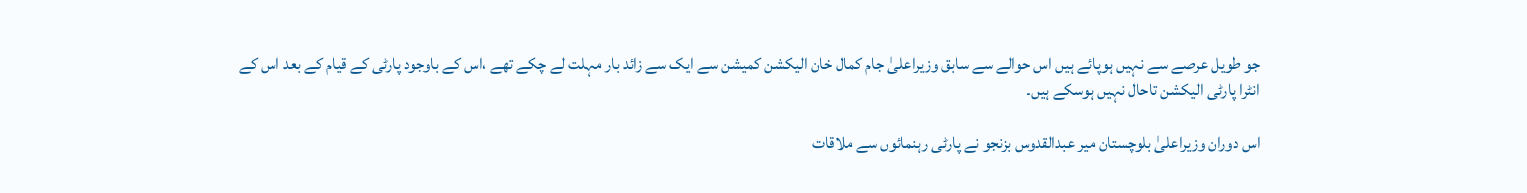جو طویل عرصے سے نہیں ہوپائے ہیں اس حوالے سے سابق وزیراعلیٰ جام کمال خان الیکشن کمیشن سے ایک سے زائد بار مہلت لے چکے تھے ،اس کے باوجود پارٹی کے قیام کے بعد اس کے انٹرا پارٹی الیکشن تاحال نہیں ہوسکے ہیں۔

اس دوران وزیراعلیٰ بلوچستان میر عبدالقدوس بزنجو نے پارٹی رہنمائوں سے ملاقات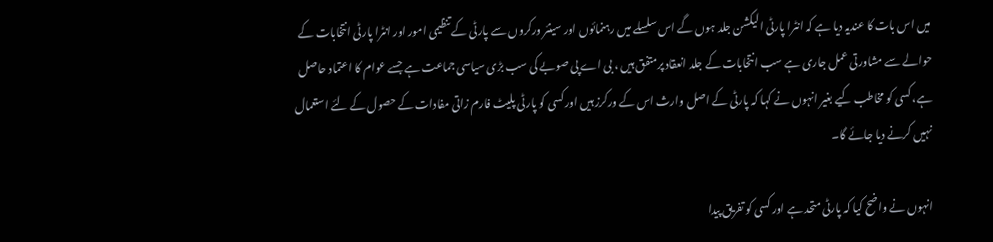میں اس بات کا عندیہ دیا ہے کہ انٹرا پارٹی الیکشن جلد ہوں گے اس سلسلے میں رہنمائوں اور سینئر ورکروں سے پارٹی کے تنظیمی امور اور انٹرا پارٹی انتخابات کے حوالے سے مشاورتی عمل جاری ہے سب انتخابات کے جلد انعقاد پرمتفق ہیں ، بی اے پی صوبے کی سب بڑی سیاسی جماعت ہے جسے عوام کا اعتماد حاصل ہے، کسی کو مخاطب کیے بغیر انہوں نے کہا کہ پارٹی کے اصل وارث اس کے ورکرز ہیں اور کسی کو پارٹی پلیٹ فارم زاتی مفادات کے حصول کے لئے استعمال نہیں کرنے دیا جائے گا۔

انہوں نے واضح کیا کہ پارٹی متحد ہے اور کسی کو تفریق پیدا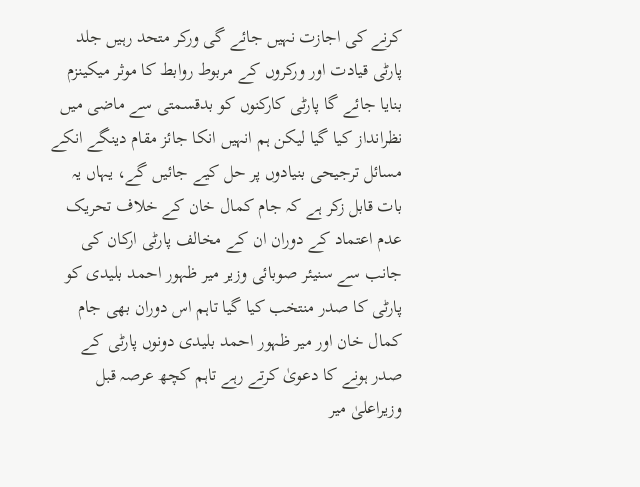کرنے کی اجازت نہیں جائے گی ورکر متحد رہیں جلد پارٹی قیادت اور ورکروں کے مربوط روابط کا موثر میکینزم بنایا جائے گا پارٹی کارکنوں کو بدقسمتی سے ماضی میں نظرانداز کیا گیا لیکن ہم انہیں انکا جائز مقام دینگے انکے مسائل ترجیحی بنیادوں پر حل کیے جائیں گے، یہاں یہ بات قابل زکر ہے کہ جام کمال خان کے خلاف تحریک عدم اعتماد کے دوران ان کے مخالف پارٹی ارکان کی جانب سے سنیئر صوبائی وزیر میر ظہور احمد بلیدی کو پارٹی کا صدر منتخب کیا گیا تاہم اس دوران بھی جام کمال خان اور میر ظہور احمد بلیدی دونوں پارٹی کے صدر ہونے کا دعویٰ کرتے رہے تاہم کچھ عرصہ قبل وزیراعلیٰ میر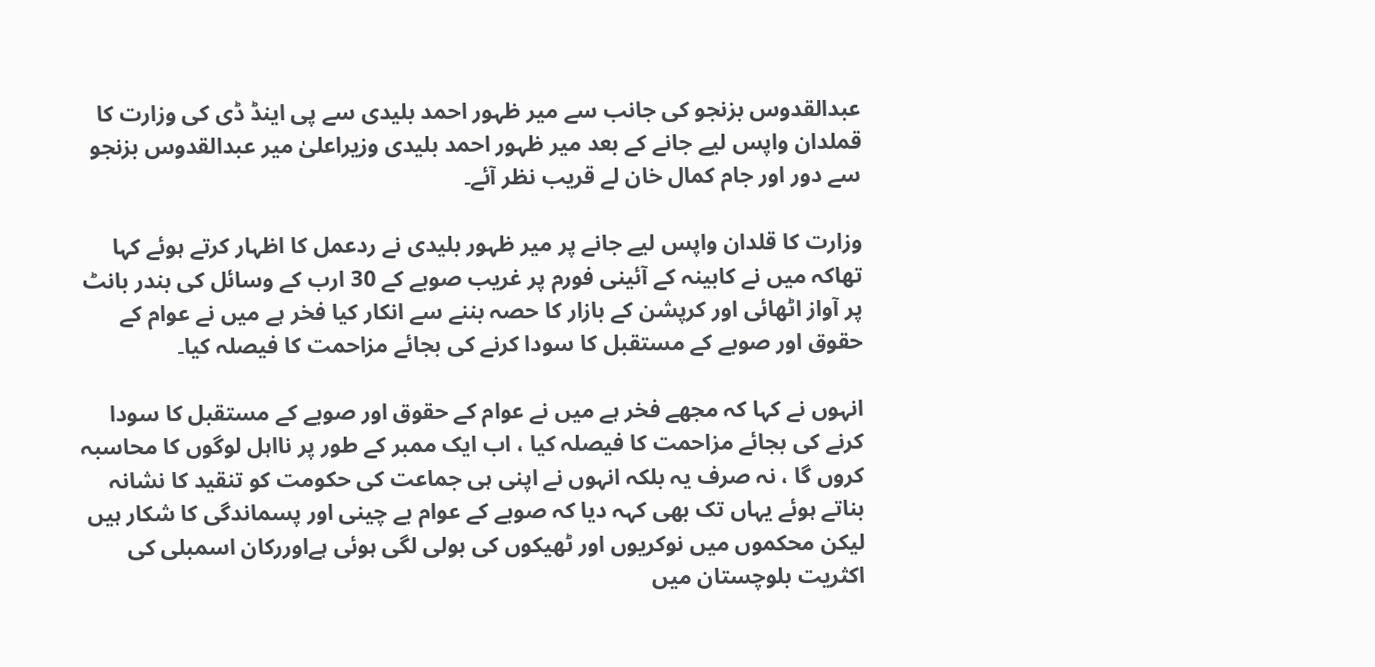عبدالقدوس بزنجو کی جانب سے میر ظہور احمد بلیدی سے پی اینڈ ڈی کی وزارت کا قملدان واپس لیے جانے کے بعد میر ظہور احمد بلیدی وزیراعلیٰ میر عبدالقدوس بزنجو سے دور اور جام کمال خان لے قریب نظر آئے۔

وزارت کا قلدان واپس لیے جانے پر میر ظہور بلیدی نے ردعمل کا اظہار کرتے ہوئے کہا تھاکہ میں نے کابینہ کے آئینی فورم پر غریب صوبے کے 30 ارب کے وسائل کی بندر بانٹ پر آواز اٹھائی اور کرپشن کے بازار کا حصہ بننے سے انکار کیا فخر ہے میں نے عوام کے حقوق اور صوبے کے مستقبل کا سودا کرنے کی بجائے مزاحمت کا فیصلہ کیا۔

انہوں نے کہا کہ مجھے فخر ہے میں نے عوام کے حقوق اور صوبے کے مستقبل کا سودا کرنے کی بجائے مزاحمت کا فیصلہ کیا ، اب ایک ممبر کے طور پر نااہل لوگوں کا محاسبہ کروں گا ، نہ صرف یہ بلکہ انہوں نے اپنی ہی جماعت کی حکومت کو تنقید کا نشانہ بناتے ہوئے یہاں تک بھی کہہ دیا کہ صوبے کے عوام بے چینی اور پسماندگی کا شکار ہیں لیکن محکموں میں نوکریوں اور ٹھیکوں کی بولی لگی ہوئی ہےاوررکان اسمبلی کی اکثریت بلوچستان میں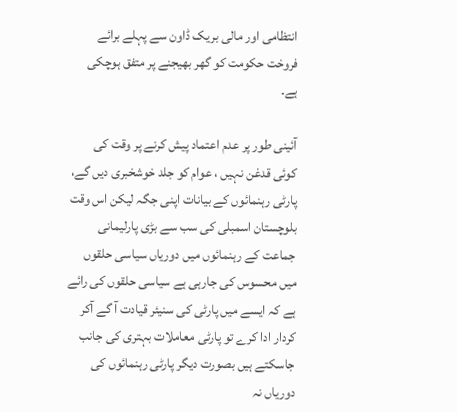انتظامی اور مالی بریک ڈاون سے پہلے برائے فروخت حکومت کو گھر بھیجنے پر متفق ہوچکی ہے۔

آئینی طور پر عدم اعتماد پیش کرنے پر وقت کی کوئی قدغن نہیں ، عوام کو جلد خوشخبری دیں گے، پارٹی رہنمائوں کے بیانات اپنی جگہ لیکن اس وقت بلوچستان اسمبلی کی سب سے بڑی پارلیمانی جماعت کے رہنمائوں میں دوریاں سیاسی حلقوں میں محسوس کی جارہی ہے سیاسی حلقوں کی رائے ہے کہ ایسے میں پارٹی کی سنیئر قیادت آ گے آکر کردار ادا کرے تو پارٹی معاملات بہتری کی جانب جاسکتے ہیں بصورت دیگر پارٹی رہنمائوں کی دوریاں نہ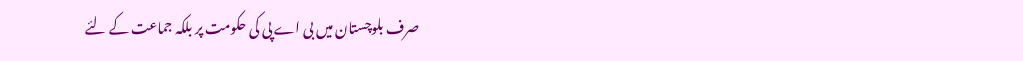صرف بلوچستان میں بی اے پی کی حکومت پر بلکہ جماعت کے لئے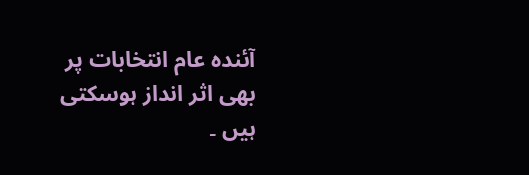آئندہ عام انتخابات پر بھی اثر انداز ہوسکتی ہیں ۔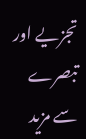تجزیے اور تبصرے سے مزید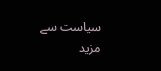سیاست سے مزید